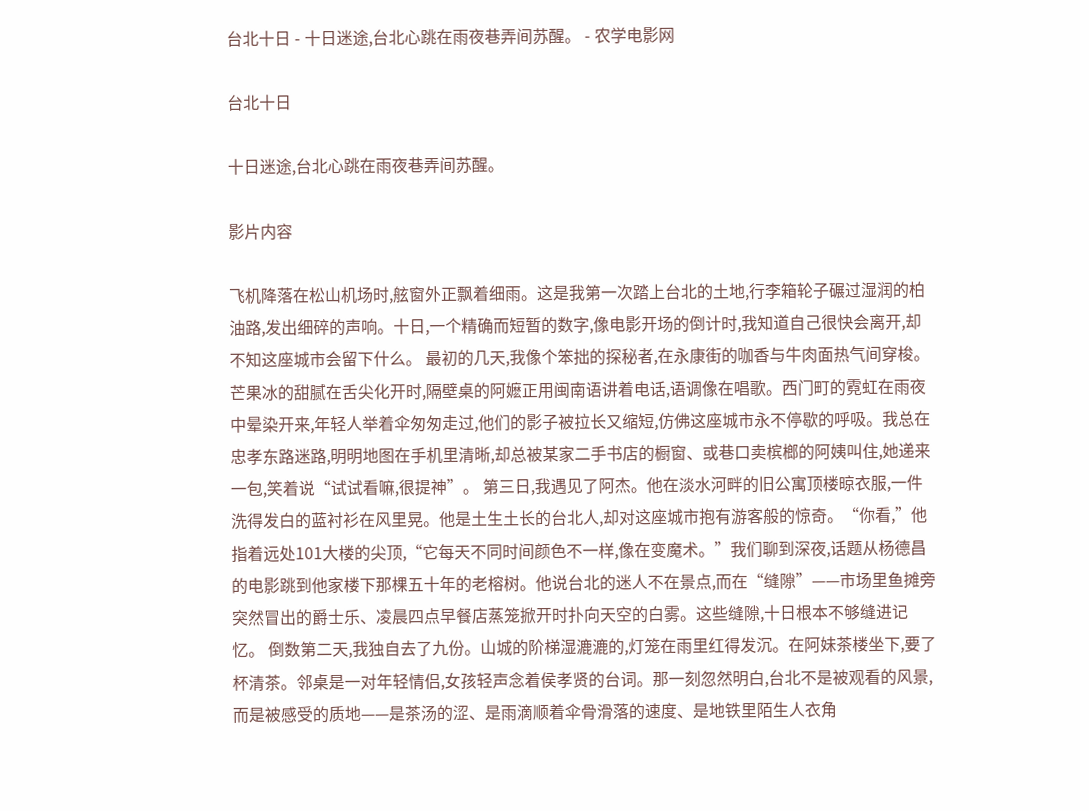台北十日 - 十日迷途,台北心跳在雨夜巷弄间苏醒。 - 农学电影网

台北十日

十日迷途,台北心跳在雨夜巷弄间苏醒。

影片内容

飞机降落在松山机场时,舷窗外正飘着细雨。这是我第一次踏上台北的土地,行李箱轮子碾过湿润的柏油路,发出细碎的声响。十日,一个精确而短暂的数字,像电影开场的倒计时,我知道自己很快会离开,却不知这座城市会留下什么。 最初的几天,我像个笨拙的探秘者,在永康街的咖香与牛肉面热气间穿梭。芒果冰的甜腻在舌尖化开时,隔壁桌的阿嬷正用闽南语讲着电话,语调像在唱歌。西门町的霓虹在雨夜中晕染开来,年轻人举着伞匆匆走过,他们的影子被拉长又缩短,仿佛这座城市永不停歇的呼吸。我总在忠孝东路迷路,明明地图在手机里清晰,却总被某家二手书店的橱窗、或巷口卖槟榔的阿姨叫住,她递来一包,笑着说“试试看嘛,很提神”。 第三日,我遇见了阿杰。他在淡水河畔的旧公寓顶楼晾衣服,一件洗得发白的蓝衬衫在风里晃。他是土生土长的台北人,却对这座城市抱有游客般的惊奇。“你看,”他指着远处101大楼的尖顶,“它每天不同时间颜色不一样,像在变魔术。”我们聊到深夜,话题从杨德昌的电影跳到他家楼下那棵五十年的老榕树。他说台北的迷人不在景点,而在“缝隙”——市场里鱼摊旁突然冒出的爵士乐、凌晨四点早餐店蒸笼掀开时扑向天空的白雾。这些缝隙,十日根本不够缝进记忆。 倒数第二天,我独自去了九份。山城的阶梯湿漉漉的,灯笼在雨里红得发沉。在阿妹茶楼坐下,要了杯清茶。邻桌是一对年轻情侣,女孩轻声念着侯孝贤的台词。那一刻忽然明白,台北不是被观看的风景,而是被感受的质地——是茶汤的涩、是雨滴顺着伞骨滑落的速度、是地铁里陌生人衣角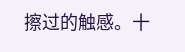擦过的触感。十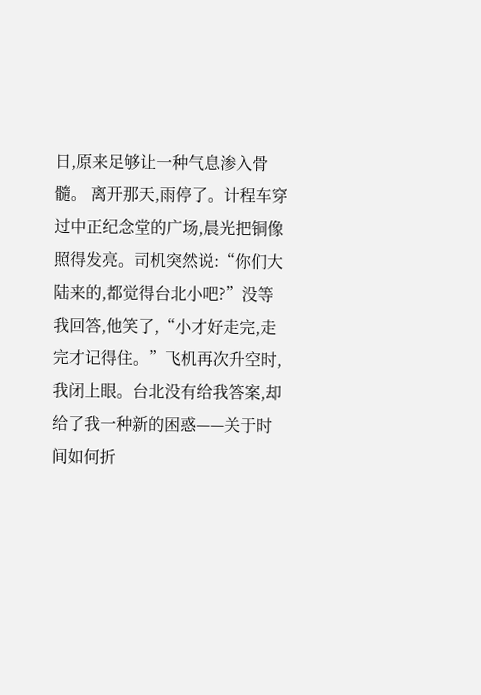日,原来足够让一种气息渗入骨髓。 离开那天,雨停了。计程车穿过中正纪念堂的广场,晨光把铜像照得发亮。司机突然说:“你们大陆来的,都觉得台北小吧?”没等我回答,他笑了,“小才好走完,走完才记得住。”飞机再次升空时,我闭上眼。台北没有给我答案,却给了我一种新的困惑——关于时间如何折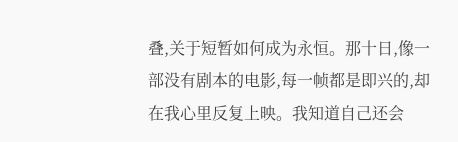叠,关于短暂如何成为永恒。那十日,像一部没有剧本的电影,每一帧都是即兴的,却在我心里反复上映。我知道自己还会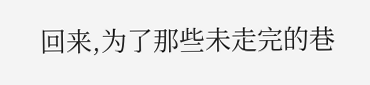回来,为了那些未走完的巷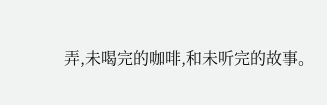弄,未喝完的咖啡,和未听完的故事。